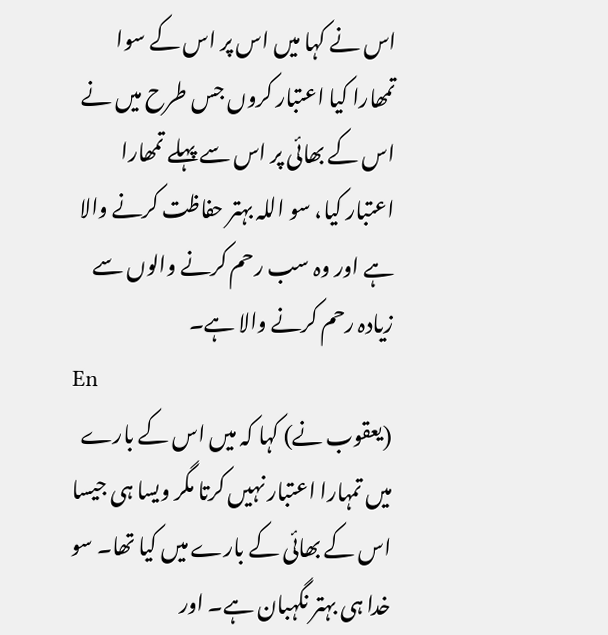اس نے کہا میں اس پر اس کے سوا تمھارا کیا اعتبار کروں جس طرح میں نے اس کے بھائی پر اس سے پہلے تمھارا اعتبار کیا، سو اللہ بہتر حفاظت کرنے والا ہے اور وہ سب رحم کرنے والوں سے زیادہ رحم کرنے والا ہے۔
En
(یعقوب نے) کہا کہ میں اس کے بارے میں تمہارا اعتبار نہیں کرتا مگر ویسا ہی جیسا اس کے بھائی کے بارے میں کیا تھا۔ سو خدا ہی بہتر نگہبان ہے۔ اور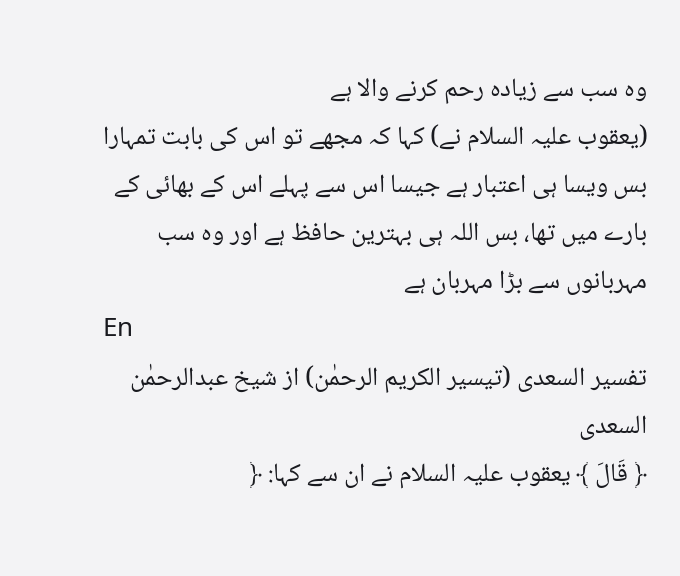وہ سب سے زیادہ رحم کرنے والا ہے
(یعقوب علیہ السلام نے) کہا کہ مجھے تو اس کی بابت تمہارا بس ویسا ہی اعتبار ہے جیسا اس سے پہلے اس کے بھائی کے بارے میں تھا، بس اللہ ہی بہترین حافظ ہے اور وه سب مہربانوں سے بڑا مہربان ہے
En
تفسیر السعدی (تیسیر الکریم الرحمٰن) از شیخ عبدالرحمٰن السعدی
﴿ قَالَ ﴾ یعقوب علیہ السلام نے ان سے کہا: ﴿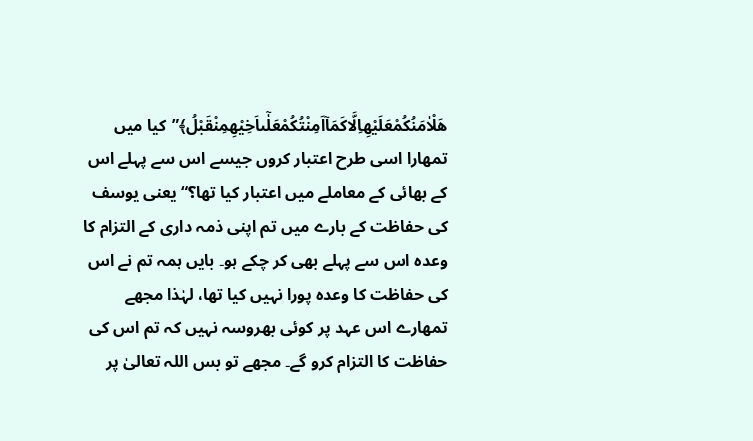هَلْاٰمَنُكُمْعَلَیْهِاِلَّاكَمَاۤاَمِنْتُكُمْعَلٰۤىاَخِیْهِمِنْقَبْلُ﴾”کیا میں تمھارا اسی طرح اعتبار کروں جیسے اس سے پہلے اس کے بھائی کے معاملے میں اعتبار کیا تھا؟“ یعنی یوسف کی حفاظت کے بارے میں تم اپنی ذمہ داری کے التزام کا وعدہ اس سے پہلے بھی کر چکے ہو۔ بایں ہمہ تم نے اس کی حفاظت کا وعدہ پورا نہیں کیا تھا، لہٰذا مجھے تمھارے اس عہد پر کوئی بھروسہ نہیں کہ تم اس کی حفاظت کا التزام کرو گے۔ مجھے تو بس اللہ تعالیٰ پر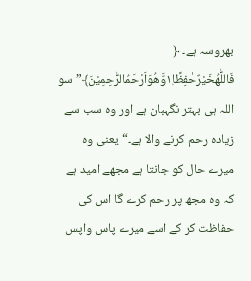بھروسہ ہے۔ ﴿ فَاللّٰهُخَیْرٌحٰفِظًا١۪وَّهُوَاَرْحَمُالرّٰحِمِیْنَ﴾”سو اللہ ہی بہتر نگہبان ہے اور وہ سب سے زیادہ رحم کرنے والا ہے۔“ یعنی وہ میرے حال کو جانتا ہے مجھے امید ہے کہ وہ مجھ پر رحم کرے گا اس کی حفاظت کر کے اسے میرے پاس واپس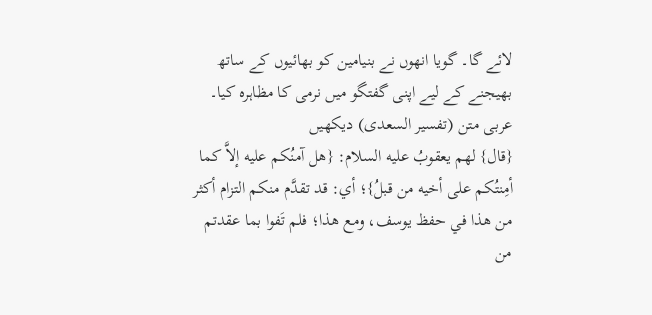لائے گا۔ گویا انھوں نے بنیامین کو بھائیوں کے ساتھ بھیجنے کے لیے اپنی گفتگو میں نرمی کا مظاہرہ کیا۔
عربی متن (تفسیر السعدی) دیکھیں
{قال} لهم يعقوبُ عليه السلام: {هل آمنُكم عليه إلاَّ كما أمِنتُكم على أخيه من قبلُ}؛ أي: قد تقدَّم منكم التزام أكثر من هذا في حفظ يوسف، ومع هذا؛ فلم تَفوا بما عقدتم من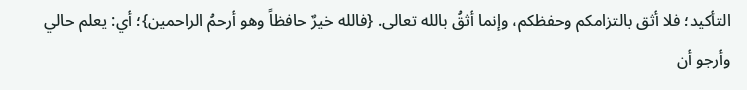التأكيد؛ فلا أثق بالتزامكم وحفظكم، وإنما أثقُ بالله تعالى. {فالله خيرٌ حافظاً وهو أرحمُ الراحمين}؛ أي: يعلم حالي وأرجو أن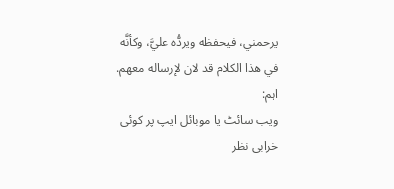يرحمني، فيحفظه ويردُّه عليَّ، وكأنَّه في هذا الكلام قد لان لإرساله معهم.
اہم:
ویب سائٹ یا موبائل ایپ پر کوئی خرابی نظر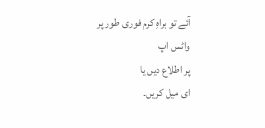آئے تو براہِ کرم فوری طور پر
واٹس اپ
پر اطلاع دیں یا
ای میل کریں۔